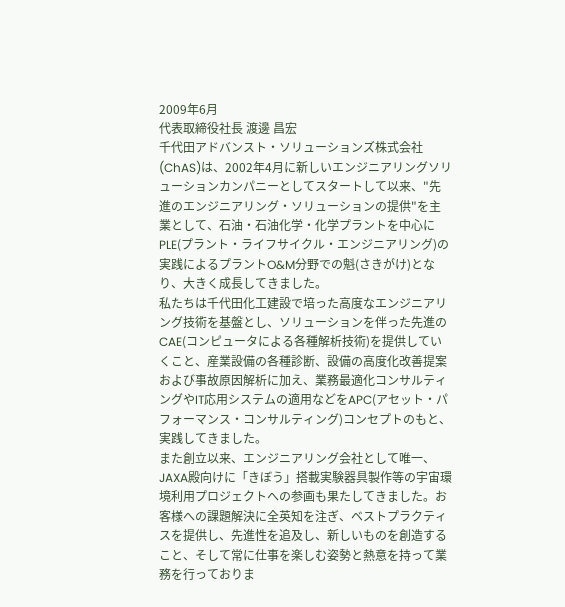2009年6月
代表取締役社長 渡邊 昌宏
千代田アドバンスト・ソリューションズ株式会社(ChAS)は、2002年4月に新しいエンジニアリングソリューションカンパニーとしてスタートして以来、"先進のエンジニアリング・ソリューションの提供"を主業として、石油・石油化学・化学プラントを中心にPLE(プラント・ライフサイクル・エンジニアリング)の実践によるプラントO&M分野での魁(さきがけ)となり、大きく成長してきました。
私たちは千代田化工建設で培った高度なエンジニアリング技術を基盤とし、ソリューションを伴った先進のCAE(コンピュータによる各種解析技術)を提供していくこと、産業設備の各種診断、設備の高度化改善提案および事故原因解析に加え、業務最適化コンサルティングやIT応用システムの適用などをAPC(アセット・パフォーマンス・コンサルティング)コンセプトのもと、実践してきました。
また創立以来、エンジニアリング会社として唯一、JAXA殿向けに「きぼう」搭載実験器具製作等の宇宙環境利用プロジェクトへの参画も果たしてきました。お客様への課題解決に全英知を注ぎ、ベストプラクティスを提供し、先進性を追及し、新しいものを創造すること、そして常に仕事を楽しむ姿勢と熱意を持って業務を行っておりま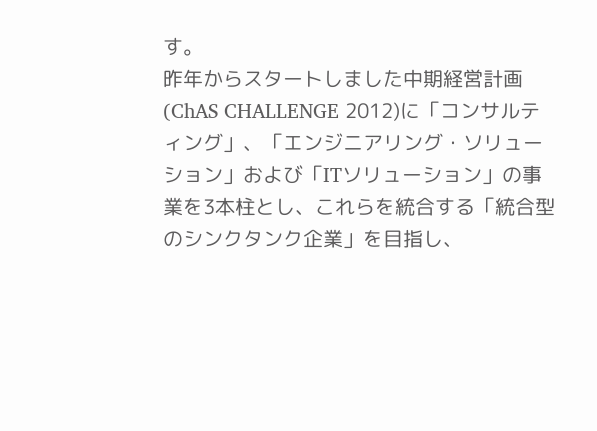す。
昨年からスタートしました中期経営計画(ChAS CHALLENGE 2012)に「コンサルティング」、「エンジニアリング・ソリューション」および「ITソリューション」の事業を3本柱とし、これらを統合する「統合型のシンクタンク企業」を目指し、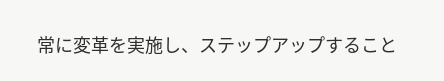常に変革を実施し、ステップアップすること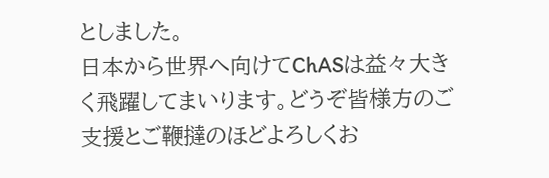としました。
日本から世界へ向けてChASは益々大きく飛躍してまいります。どうぞ皆様方のご支援とご鞭撻のほどよろしくお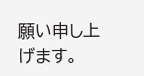願い申し上げます。